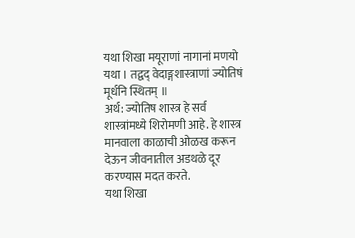यथा शिखा मयूराणां नागानां मणयो यथा । तद्वद् वेदाङ्गशास्त्राणां ज्योतिषं मूर्धनि स्थितम् ॥
अर्थ: ज्योतिष शास्त्र हे सर्व शास्त्रांमध्ये शिरोमणी आहे. हे शास्त्र मानवाला काळाची ओळख करून देऊन जीवनातील अडथळे दूर करण्यास मदत करते.
यथा शिखा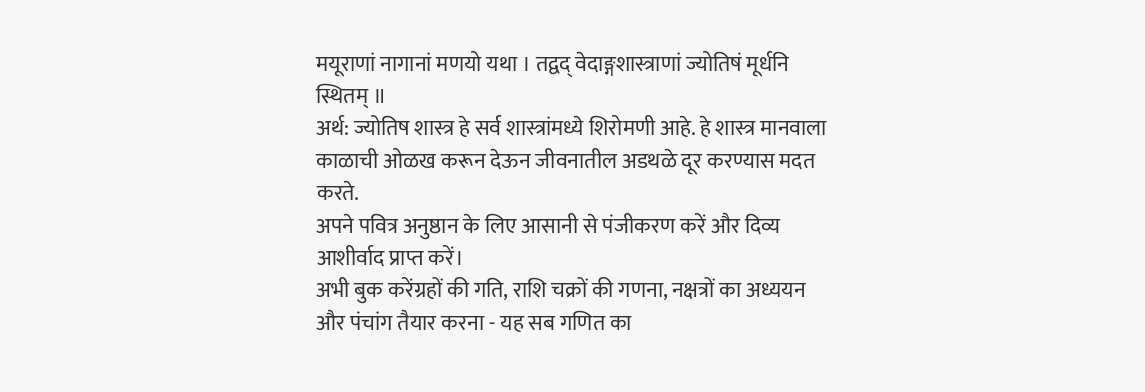मयूराणां नागानां मणयो यथा । तद्वद् वेदाङ्गशास्त्राणां ज्योतिषं मूर्धनि स्थितम् ॥
अर्थ: ज्योतिष शास्त्र हे सर्व शास्त्रांमध्ये शिरोमणी आहे. हे शास्त्र मानवाला काळाची ओळख करून देऊन जीवनातील अडथळे दूर करण्यास मदत करते.
अपने पवित्र अनुष्ठान के लिए आसानी से पंजीकरण करें और दिव्य आशीर्वाद प्राप्त करें।
अभी बुक करेंग्रहों की गति, राशि चक्रों की गणना, नक्षत्रों का अध्ययन और पंचांग तैयार करना - यह सब गणित का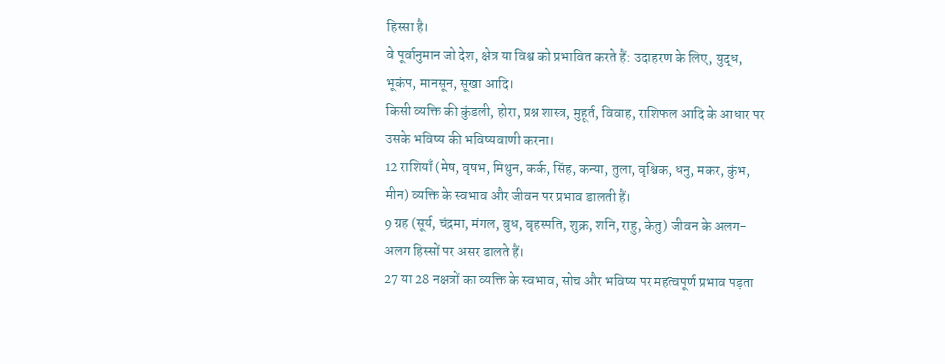हिस्सा है।
वे पूर्वानुमान जो देश, क्षेत्र या विश्व को प्रभावित करते हैं: उदाहरण के लिए, युद्ध, भूकंप, मानसून, सूखा आदि।
किसी व्यक्ति की कुंडली, होरा, प्रश्न शास्त्र, मुहूर्त, विवाह, राशिफल आदि के आधार पर उसके भविष्य की भविष्यवाणी करना।
12 राशियाँ (मेष, वृषभ, मिथुन, कर्क, सिंह, कन्या, तुला, वृश्चिक, धनु, मकर, कुंभ, मीन) व्यक्ति के स्वभाव और जीवन पर प्रभाव डालती हैं।
9 ग्रह (सूर्य, चंद्रमा, मंगल, बुध, बृहस्पति, शुक्र, शनि, राहु, केतु) जीवन के अलग-अलग हिस्सों पर असर डालते हैं।
27 या 28 नक्षत्रों का व्यक्ति के स्वभाव, सोच और भविष्य पर महत्वपूर्ण प्रभाव पड़ता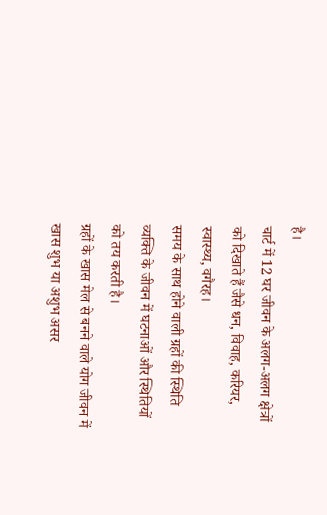है।
चार्ट में 12 घर जीवन के अलग-अलग क्षेत्रों को दिखाते हैं जैसे धन, विवाह, करियर, स्वास्थ्य, वगैरह।
समय के साथ होने वाली ग्रहों की स्थिति व्यक्ति के जीवन में घटनाओं और स्थितियों को तय करती है।
ग्रहों के खास मेल से बनने वाले योग जीवन में खास शुभ या अशुभ असर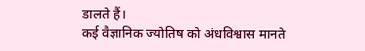डालते हैं।
कई वैज्ञानिक ज्योतिष को अंधविश्वास मानते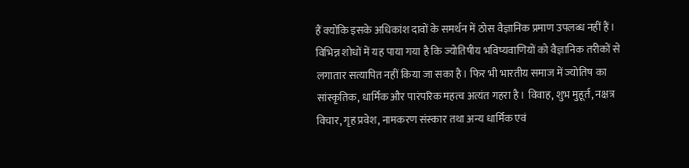हैं क्योंकि इसके अधिकांश दावों के समर्थन में ठोस वैज्ञानिक प्रमाण उपलब्ध नहीं हैं। विभिन्न शोधों में यह पाया गया है कि ज्योतिषीय भविष्यवाणियों को वैज्ञानिक तरीकों से लगातार सत्यापित नहीं किया जा सका है। फिर भी भारतीय समाज में ज्योतिष का सांस्कृतिक, धार्मिक और पारंपरिक महत्व अत्यंत गहरा है। विवाह, शुभ मुहूर्त, नक्षत्र विचार, गृह प्रवेश, नामकरण संस्कार तथा अन्य धार्मिक एवं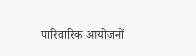पारिवारिक आयोजनों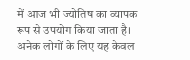में आज भी ज्योतिष का व्यापक रूप से उपयोग किया जाता है। अनेक लोगों के लिए यह केवल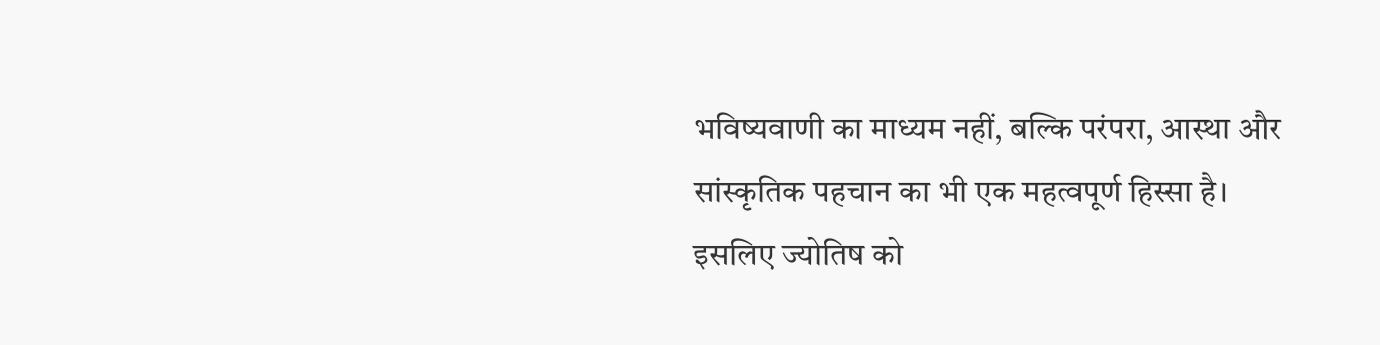भविष्यवाणी का माध्यम नहीं, बल्कि परंपरा, आस्था और सांस्कृतिक पहचान का भी एक महत्वपूर्ण हिस्सा है। इसलिए ज्योतिष को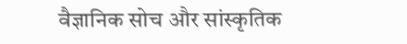वैज्ञानिक सोच और सांस्कृतिक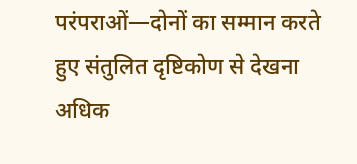परंपराओं—दोनों का सम्मान करते हुए संतुलित दृष्टिकोण से देखना अधिक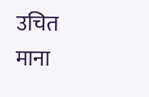उचित माना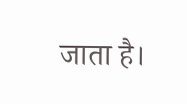जाता है।